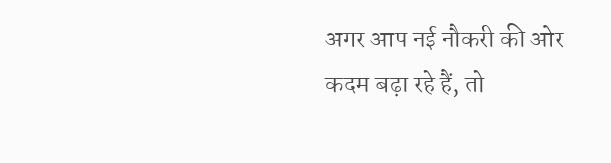अगर आप नई नौकरी की ओर कदम बढ़ा रहे हैं, तो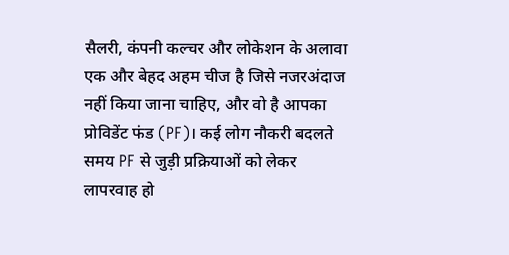सैलरी, कंपनी कल्चर और लोकेशन के अलावा एक और बेहद अहम चीज है जिसे नजरअंदाज नहीं किया जाना चाहिए, और वो है आपका प्रोविडेंट फंड (PF)। कई लोग नौकरी बदलते समय PF से जुड़ी प्रक्रियाओं को लेकर लापरवाह हो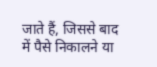जाते हैं, जिससे बाद में पैसे निकालने या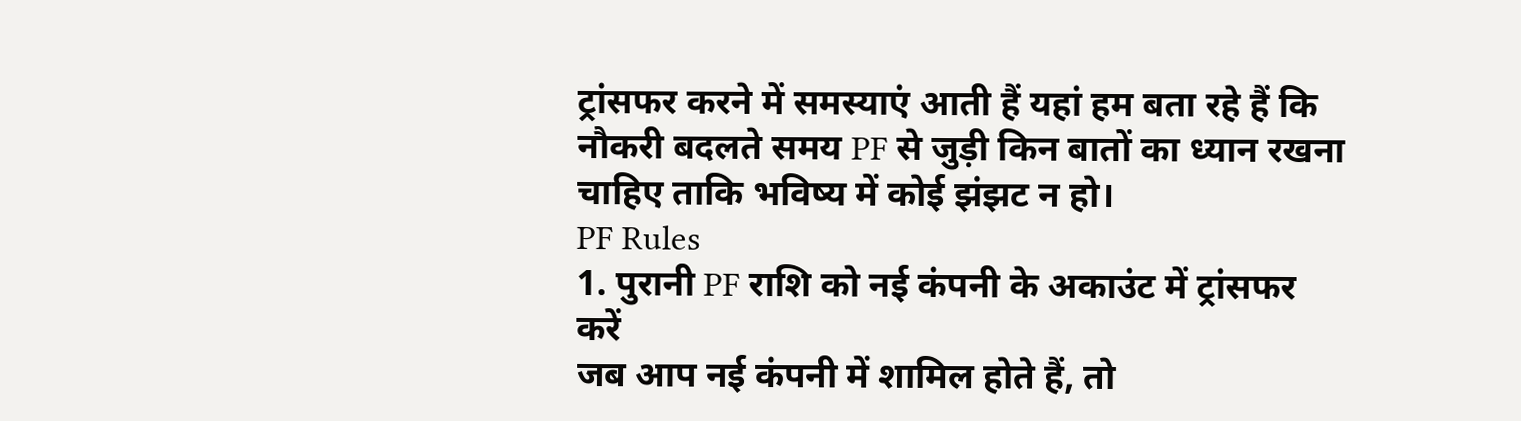ट्रांसफर करने में समस्याएं आती हैं यहां हम बता रहे हैं कि नौकरी बदलते समय PF से जुड़ी किन बातों का ध्यान रखना चाहिए ताकि भविष्य में कोई झंझट न हो।
PF Rules
1. पुरानी PF राशि को नई कंपनी के अकाउंट में ट्रांसफर करें
जब आप नई कंपनी में शामिल होते हैं, तो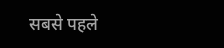सबसे पहले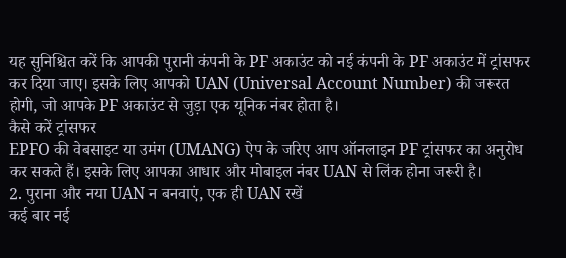यह सुनिश्चित करें कि आपकी पुरानी कंपनी के PF अकाउंट को नई कंपनी के PF अकाउंट में ट्रांसफर कर दिया जाए। इसके लिए आपको UAN (Universal Account Number) की जरूरत होगी, जो आपके PF अकाउंट से जुड़ा एक यूनिक नंबर होता है।
कैसे करें ट्रांसफर
EPFO की वेबसाइट या उमंग (UMANG) ऐप के जरिए आप ऑनलाइन PF ट्रांसफर का अनुरोध कर सकते हैं। इसके लिए आपका आधार और मोबाइल नंबर UAN से लिंक होना जरूरी है।
2. पुराना और नया UAN न बनवाएं, एक ही UAN रखें
कई बार नई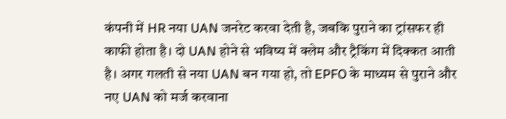कंपनी में HR नया UAN जनरेट करवा देती है, जबकि पुराने का ट्रांसफर ही काफी होता है। दो UAN होने से भविष्य में क्लेम और ट्रैकिंग में दिक्कत आती है। अगर गलती से नया UAN बन गया हो, तो EPFO के माध्यम से पुराने और नए UAN को मर्ज करवाना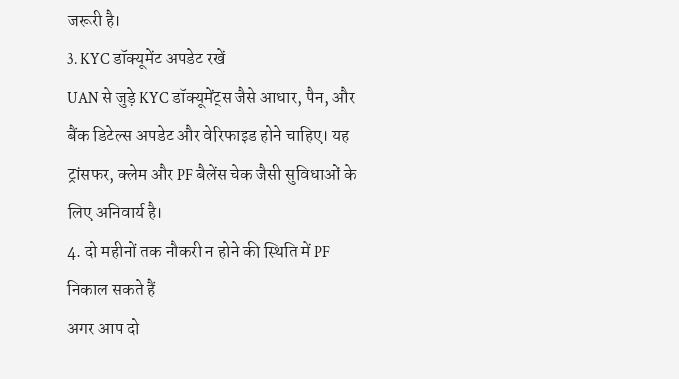जरूरी है।
3. KYC डॉक्यूमेंट अपडेट रखें
UAN से जुड़े KYC डॉक्यूमेंट्स जैसे आधार, पैन, और बैंक डिटेल्स अपडेट और वेरिफाइड होने चाहिए। यह ट्रांसफर, क्लेम और PF बैलेंस चेक जैसी सुविधाओं के लिए अनिवार्य है।
4. दो महीनों तक नौकरी न होने की स्थिति में PF निकाल सकते हैं
अगर आप दो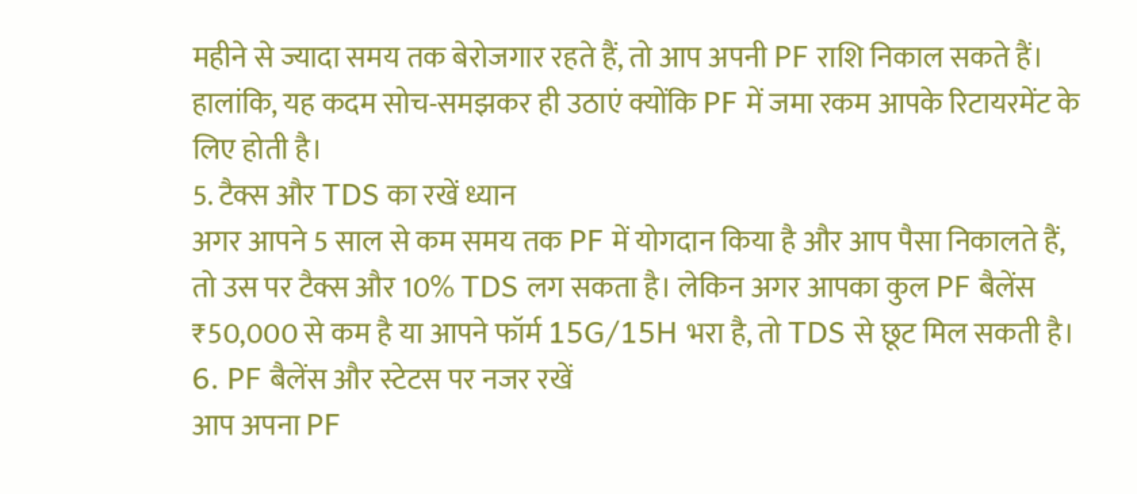महीने से ज्यादा समय तक बेरोजगार रहते हैं, तो आप अपनी PF राशि निकाल सकते हैं। हालांकि, यह कदम सोच-समझकर ही उठाएं क्योंकि PF में जमा रकम आपके रिटायरमेंट के लिए होती है।
5. टैक्स और TDS का रखें ध्यान
अगर आपने 5 साल से कम समय तक PF में योगदान किया है और आप पैसा निकालते हैं, तो उस पर टैक्स और 10% TDS लग सकता है। लेकिन अगर आपका कुल PF बैलेंस ₹50,000 से कम है या आपने फॉर्म 15G/15H भरा है, तो TDS से छूट मिल सकती है।
6. PF बैलेंस और स्टेटस पर नजर रखें
आप अपना PF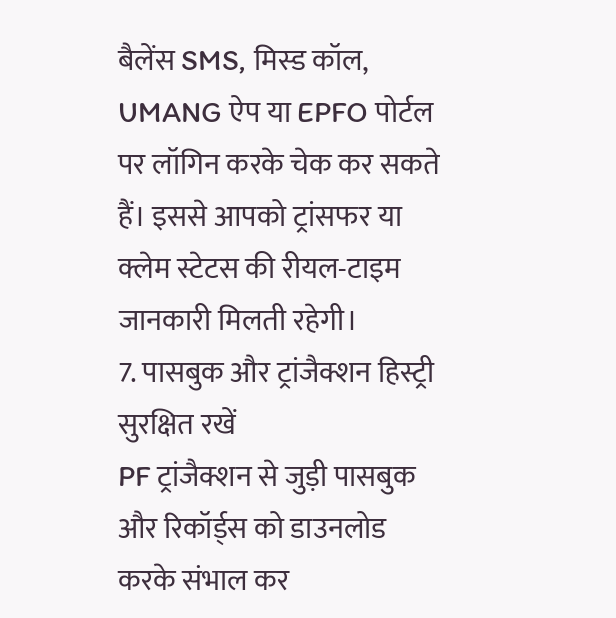बैलेंस SMS, मिस्ड कॉल, UMANG ऐप या EPFO पोर्टल पर लॉगिन करके चेक कर सकते हैं। इससे आपको ट्रांसफर या क्लेम स्टेटस की रीयल-टाइम जानकारी मिलती रहेगी।
7. पासबुक और ट्रांजैक्शन हिस्ट्री सुरक्षित रखें
PF ट्रांजैक्शन से जुड़ी पासबुक और रिकॉर्ड्स को डाउनलोड करके संभाल कर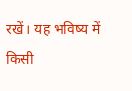रखें। यह भविष्य में किसी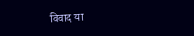विवाद या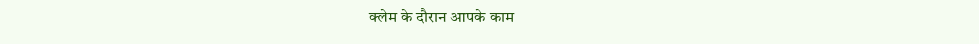क्लेम के दौरान आपके काम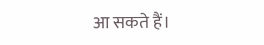आ सकते हैं।